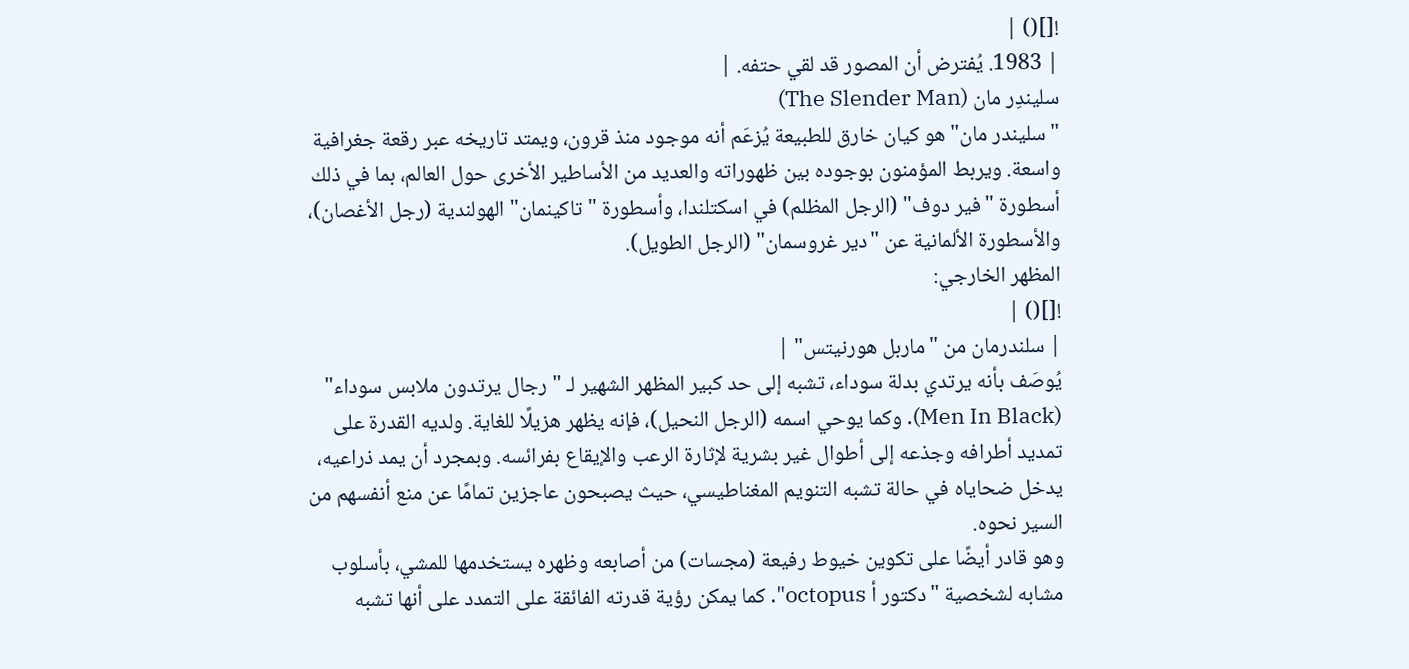![]() |
| 1983. يُفترض أن المصور قد لقي حتفه. |
سليندِر مان (The Slender Man)
"سليندر مان" هو كيان خارق للطبيعة يُزعَم أنه موجود منذ قرون، ويمتد تاريخه عبر رقعة جغرافية واسعة. ويربط المؤمنون بوجوده بين ظهوراته والعديد من الأساطير الأخرى حول العالم، بما في ذلك أسطورة "فير دوف" (الرجل المظلم) في اسكتلندا، وأسطورة "تاكينمان" الهولندية (رجل الأغصان)، والأسطورة الألمانية عن "دير غروسمان" (الرجل الطويل).
المظهر الخارجي:
![]() |
| سلندرمان من "ماربل هورنيتس" |
يُوصَف بأنه يرتدي بدلة سوداء، تشبه إلى حد كبير المظهر الشهير لـ "رجال يرتدون ملابس سوداء" (Men In Black). وكما يوحي اسمه (الرجل النحيل)، فإنه يظهر هزيلًا للغاية. ولديه القدرة على تمديد أطرافه وجذعه إلى أطوال غير بشرية لإثارة الرعب والإيقاع بفرائسه. وبمجرد أن يمد ذراعيه، يدخل ضحاياه في حالة تشبه التنويم المغناطيسي، حيث يصبحون عاجزين تمامًا عن منع أنفسهم من السير نحوه.
وهو قادر أيضًا على تكوين خيوط رفيعة (مجسات) من أصابعه وظهره يستخدمها للمشي، بأسلوب مشابه لشخصية "دكتور أ octopus". كما يمكن رؤية قدرته الفائقة على التمدد على أنها تشبه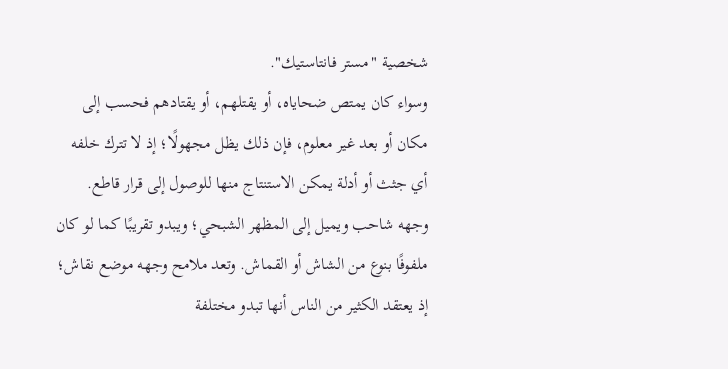شخصية "مستر فانتاستيك".
وسواء كان يمتص ضحاياه، أو يقتلهم، أو يقتادهم فحسب إلى مكان أو بعد غير معلوم، فإن ذلك يظل مجهولًا؛ إذ لا تترك خلفه أي جثث أو أدلة يمكن الاستنتاج منها للوصول إلى قرار قاطع.
وجهه شاحب ويميل إلى المظهر الشبحي؛ ويبدو تقريبًا كما لو كان ملفوفًا بنوع من الشاش أو القماش. وتعد ملامح وجهه موضع نقاش؛ إذ يعتقد الكثير من الناس أنها تبدو مختلفة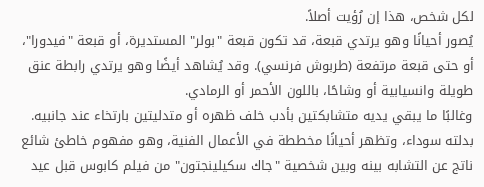لكل شخص، هذا إن رُؤيت أصلاً.
يُصور أحيانًا وهو يرتدي قبعة، قد تكون قبعة "بولر" المستديرة، أو قبعة "فيدورا"، أو حتى قبعة مرتفعة (طربوش فرنسي). وقد يُشاهد أيضًا وهو يرتدي رابطة عنق طويلة وانسيابية أو وشاحًا، باللون الأحمر أو الرمادي.
وغالبًا ما يبقي يديه متشابكتين بأدب خلف ظهره أو متدليتين بارتخاء عند جانبيه. بدلته سوداء، وتظهر أحيانًا مخططة في الأعمال الفنية، وهو مفهوم خاطئ شائع ناتج عن التشابه بينه وبين شخصية "جاك سكيلينجتون" من فيلم كابوس قبل عيد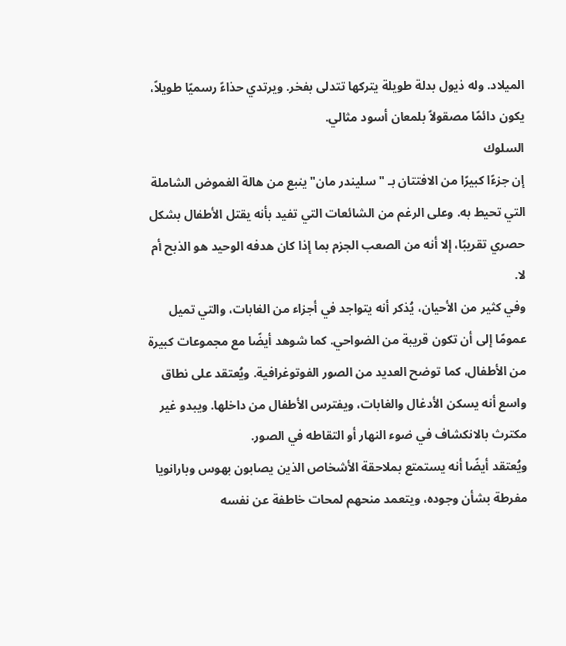الميلاد. وله ذيول بدلة طويلة يتركها تتدلى بفخر. ويرتدي حذاءً رسميًا طويلاً، يكون دائمًا مصقولاً بلمعان أسود مثالي.
السلوك
إن جزءًا كبيرًا من الافتتان بـ "سليندر مان" ينبع من هالة الغموض الشاملة التي تحيط به. وعلى الرغم من الشائعات التي تفيد بأنه يقتل الأطفال بشكل حصري تقريبًا، إلا أنه من الصعب الجزم بما إذا كان هدفه الوحيد هو الذبح أم لا.
وفي كثير من الأحيان، يُذكر أنه يتواجد في أجزاء من الغابات، والتي تميل عمومًا إلى أن تكون قريبة من الضواحي. كما شوهد أيضًا مع مجموعات كبيرة من الأطفال، كما توضح العديد من الصور الفوتوغرافية. ويُعتقد على نطاق واسع أنه يسكن الأدغال والغابات، ويفترس الأطفال من داخلها. ويبدو غير مكترث بالانكشاف في ضوء النهار أو التقاطه في الصور.
ويُعتقد أيضًا أنه يستمتع بملاحقة الأشخاص الذين يصابون بهوس وبارانويا مفرطة بشأن وجوده، ويتعمد منحهم لمحات خاطفة عن نفسه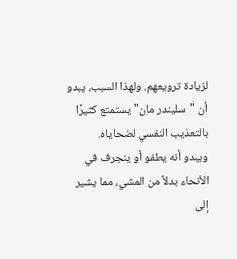لزيادة ترويعهم. ولهذا السبب، يبدو أن "سليندر مان" يستمتع كثيرًا بالتعذيب النفسي لضحاياه.
ويبدو أنه يطفو أو ينجرف في الأنحاء بدلاً من المشي، مما يشير إلى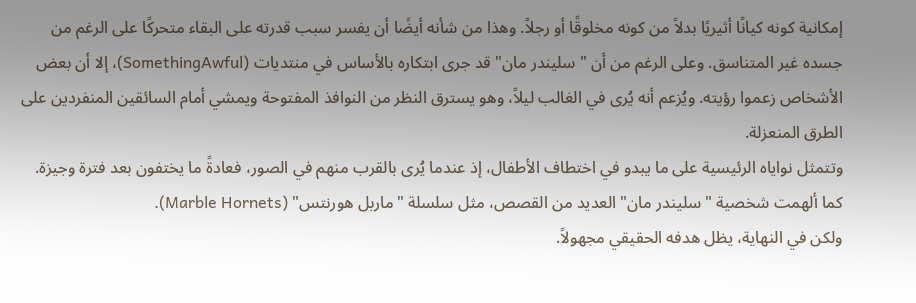إمكانية كونه كيانًا أثيريًا بدلاً من كونه مخلوقًا أو رجلاً. وهذا من شأنه أيضًا أن يفسر سبب قدرته على البقاء متحركًا على الرغم من جسده غير المتناسق. وعلى الرغم من أن "سليندر مان" قد جرى ابتكاره بالأساس في منتديات (SomethingAwful)، إلا أن بعض الأشخاص زعموا رؤيته. ويُزعم أنه يُرى في الغالب ليلاً، وهو يسترق النظر من النوافذ المفتوحة ويمشي أمام السائقين المنفردين على الطرق المنعزلة.
وتتمثل نواياه الرئيسية على ما يبدو في اختطاف الأطفال، إذ عندما يُرى بالقرب منهم في الصور، فعادةً ما يختفون بعد فترة وجيزة. كما ألهمت شخصية "سليندر مان" العديد من القصص، مثل سلسلة "ماربل هورنتس" (Marble Hornets).
ولكن في النهاية، يظل هدفه الحقيقي مجهولاً.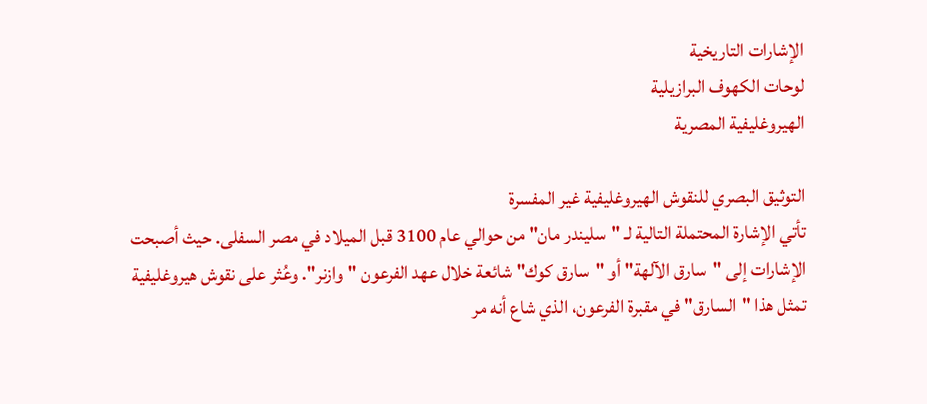الإشارات التاريخية
لوحات الكهوف البرازيلية
الهيروغليفية المصرية

التوثيق البصري للنقوش الهيروغليفية غير المفسرة
تأتي الإشارة المحتملة التالية لـ "سليندر مان" من حوالي عام 3100 قبل الميلاد في مصر السفلى. حيث أصبحت الإشارات إلى "سارق الآلهة" أو "سارق كوك" شائعة خلال عهد الفرعون "وازنر". وعُثر على نقوش هيروغليفية تمثل هذا "السارق" في مقبرة الفرعون، الذي شاع أنه مر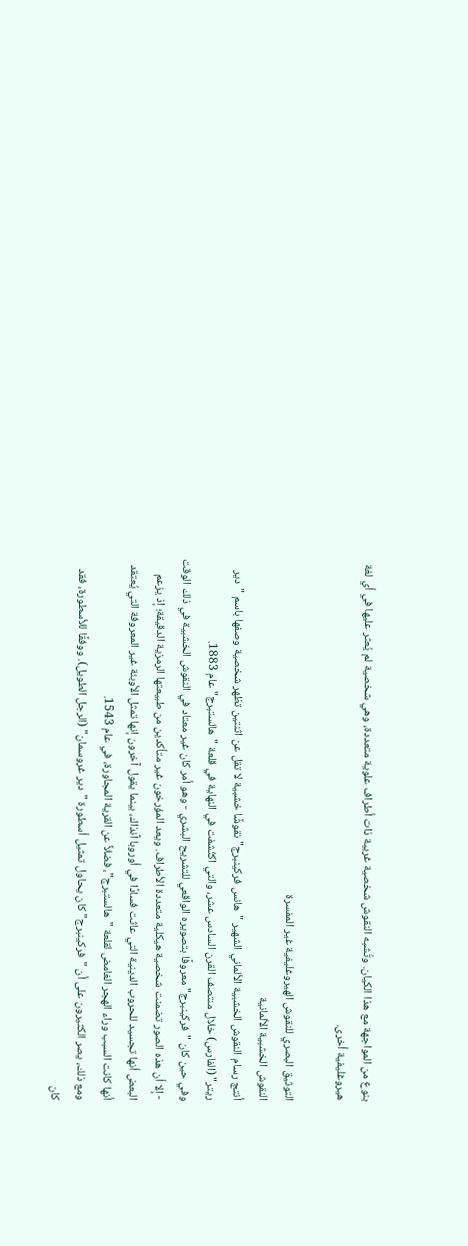بنوع من المواجهة مع هذا الكيان. وتُشبه النقوش شخصية غريبة ذات أطراف علوية متعددة، وهي شخصية لم يُعثر عليها في أي لغة هيروغليفية أخرى.

التوثيق البصري للنقوش الهيروغليفية غير المفسرة
النقوش الخشبية الألمانية
أنتج رسام النقوش الخشبية الألماني الشهير "هانس فركينبرج" نقوشًا خشبية لا تقل عن اثنتين تظهر شخصية وصفها باسم "دير ريتر" (الفارس) خلال منتصف القرن السادس عشر، والتي اكتُشفت في النهاية في قلعة "هالستبرج" عام 1883.
وفي حين كان "فركينبرج" معروفًا بتصويره الواقعي للتشريح البشري - وهو أمر كان غير معتاد في النقوش الخشبية في ذلك الوقت - إلا أن هذه الصور تضمنت شخصية هيكلية متعددة الأطراف. ويعد المؤرخون غير متأكدين من طبيعتها الرمزية الدقيقة؛ إذ يزعم البعض أنها تجسيد للحروب الدينية التي عاثت فسادًا في أوروبا آنذاك، بينما يقول آخرون إنها تمثل الأوبئة غير المعروفة التي يُعتقد أنها كانت السبب وراء الهجر الغامض لقلعة "هالستبرج"، فضلاً عن القرية المجاورة، في عام 1543.
ومع ذلك، يصر الكثيرون على أن "فركينبرج" كان يحاول تمثيل أسطورة "دير غروسمان" (الرجل الطويل). ووفقًا للأسطورة، فقد كان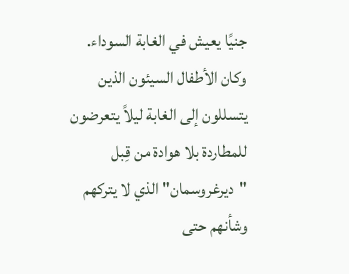جنيًا يعيش في الغابة السوداء. وكان الأطفال السيئون الذين يتسللون إلى الغابة ليلاً يتعرضون للمطاردة بلا هوادة من قِبل "ديرغروسمان" الذي لا يتركهم وشأنهم حتى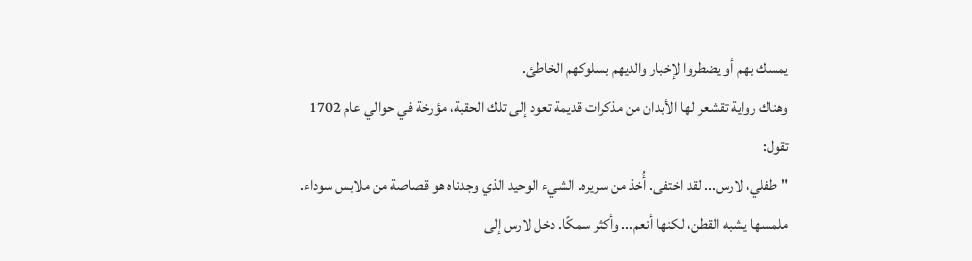يمسك بهم أو يضطروا لإخبار والديهم بسلوكهم الخاطئ.
وهناك رواية تقشعر لها الأبدان من مذكرات قديمة تعود إلى تلك الحقبة، مؤرخة في حوالي عام 1702 تقول:
"طفلي، لارس... لقد اختفى. أُخذ من سريره. الشيء الوحيد الذي وجدناه هو قصاصة من ملابس سوداء. ملمسها يشبه القطن، لكنها أنعم... وأكثر سمكًا. دخل لارس إلى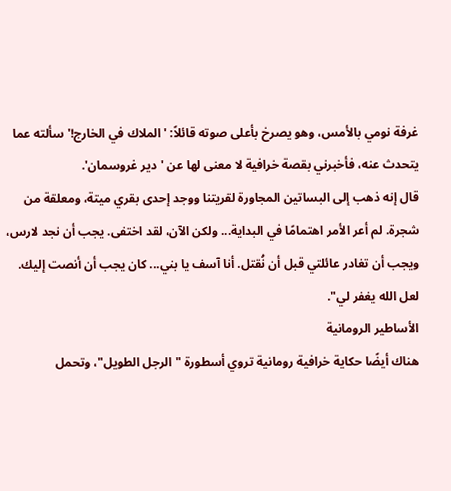غرفة نومي بالأمس، وهو يصرخ بأعلى صوته قائلاً: 'الملاك في الخارج!' سألته عما يتحدث عنه، فأخبرني بقصة خرافية لا معنى لها عن 'دير غروسمان'.
قال إنه ذهب إلى البساتين المجاورة لقريتنا ووجد إحدى بقري ميتة، ومعلقة من شجرة. لم أعر الأمر اهتمامًا في البداية... ولكن الآن، لقد اختفى. يجب أن نجد لارس، ويجب أن تغادر عائلتي قبل أن نُقتل. أنا آسف يا بني... كان يجب أن أنصت إليك. لعل الله يغفر لي".
الأساطير الرومانية
هناك أيضًا حكاية خرافية رومانية تروي أسطورة "الرجل الطويل"، وتحمل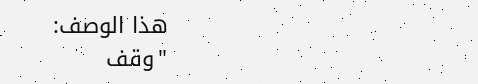هذا الوصف:
"وقف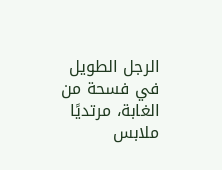الرجل الطويل في فسحة من الغابة، مرتديًا ملابس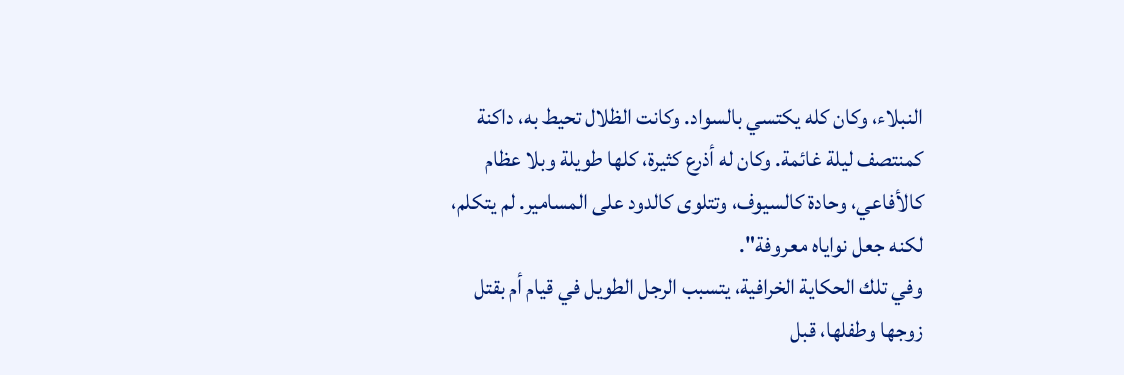النبلاء، وكان كله يكتسي بالسواد. وكانت الظلال تحيط به، داكنة كمنتصف ليلة غائمة. وكان له أذرع كثيرة، كلها طويلة وبلا عظام كالأفاعي، وحادة كالسيوف، وتتلوى كالدود على المسامير. لم يتكلم، لكنه جعل نواياه معروفة".
وفي تلك الحكاية الخرافية، يتسبب الرجل الطويل في قيام أم بقتل زوجها وطفلها، قبل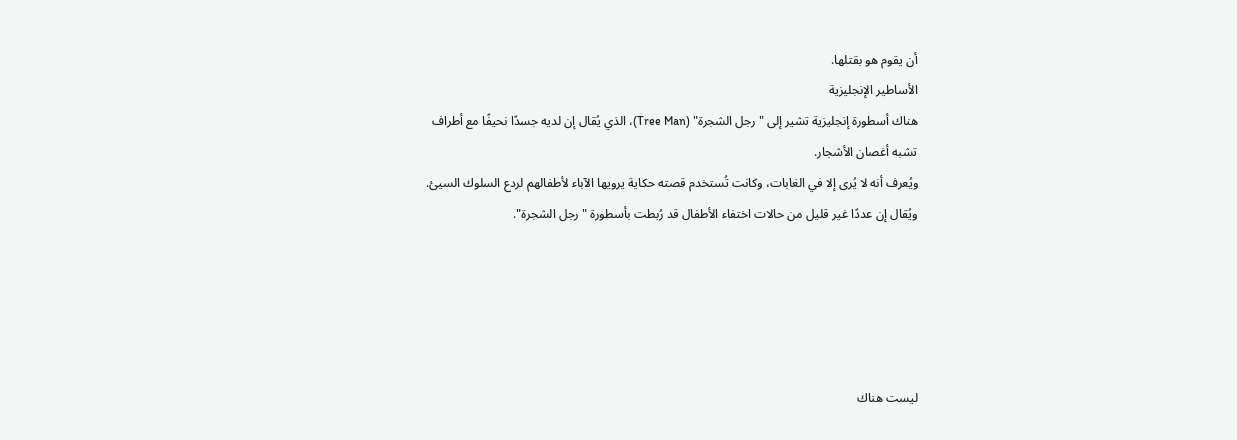أن يقوم هو بقتلها.
الأساطير الإنجليزية
هناك أسطورة إنجليزية تشير إلى "رجل الشجرة" (Tree Man)، الذي يُقال إن لديه جسدًا نحيفًا مع أطراف تشبه أغصان الأشجار.
ويُعرف أنه لا يُرى إلا في الغابات، وكانت تُستخدم قصته حكاية يرويها الآباء لأطفالهم لردع السلوك السيئ. ويُقال إن عددًا غير قليل من حالات اختفاء الأطفال قد رُبطت بأسطورة "رجل الشجرة".





ليست هناك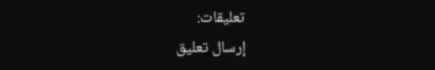تعليقات:
إرسال تعليق